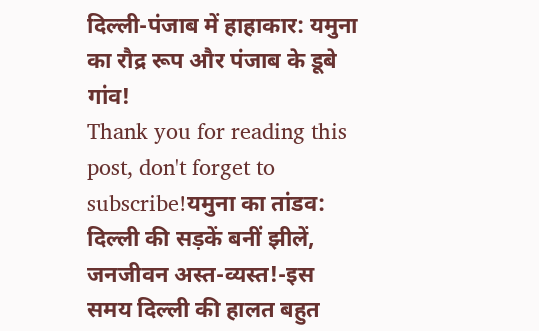दिल्ली-पंजाब में हाहाकार: यमुना का रौद्र रूप और पंजाब के डूबे गांव!
Thank you for reading this post, don't forget to subscribe!यमुना का तांडव: दिल्ली की सड़कें बनीं झीलें, जनजीवन अस्त-व्यस्त!-इस समय दिल्ली की हालत बहुत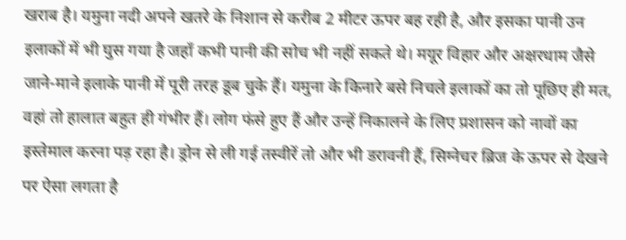खराब है। यमुना नदी अपने खतरे के निशान से करीब 2 मीटर ऊपर बह रही है, और इसका पानी उन इलाकों में भी घुस गया है जहाँ कभी पानी की सोच भी नहीं सकते थे। मयूर विहार और अक्षरधाम जैसे जाने-माने इलाके पानी में पूरी तरह डूब चुके हैं। यमुना के किनारे बसे निचले इलाकों का तो पूछिए ही मत, वहां तो हालात बहुत ही गंभीर हैं। लोग फंसे हुए हैं और उन्हें निकालने के लिए प्रशासन को नावों का इस्तेमाल करना पड़ रहा है। ड्रोन से ली गई तस्वीरें तो और भी डरावनी हैं, सिग्नेचर ब्रिज के ऊपर से देखने पर ऐसा लगता है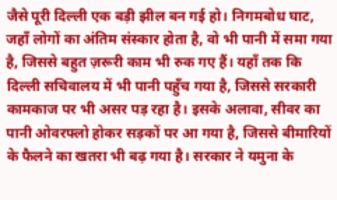जैसे पूरी दिल्ली एक बड़ी झील बन गई हो। निगमबोध घाट, जहाँ लोगों का अंतिम संस्कार होता है, वो भी पानी में समा गया है, जिससे बहुत ज़रूरी काम भी रुक गए हैं। यहाँ तक कि दिल्ली सचिवालय में भी पानी पहुँच गया है, जिससे सरकारी कामकाज पर भी असर पड़ रहा है। इसके अलावा, सीवर का पानी ओवरफ्लो होकर सड़कों पर आ गया है, जिससे बीमारियों के फैलने का खतरा भी बढ़ गया है। सरकार ने यमुना के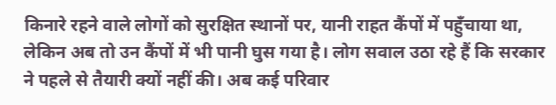किनारे रहने वाले लोगों को सुरक्षित स्थानों पर, यानी राहत कैंपों में पहुँचाया था, लेकिन अब तो उन कैंपों में भी पानी घुस गया है। लोग सवाल उठा रहे हैं कि सरकार ने पहले से तैयारी क्यों नहीं की। अब कई परिवार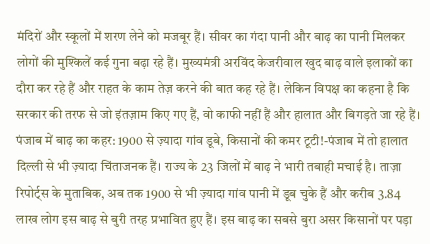मंदिरों और स्कूलों में शरण लेने को मजबूर हैं। सीवर का गंदा पानी और बाढ़ का पानी मिलकर लोगों की मुश्किलें कई गुना बढ़ा रहे हैं। मुख्यमंत्री अरविंद केजरीवाल खुद बाढ़ वाले इलाकों का दौरा कर रहे हैं और राहत के काम तेज़ करने की बात कह रहे हैं। लेकिन विपक्ष का कहना है कि सरकार की तरफ से जो इंतज़ाम किए गए हैं, वो काफी नहीं हैं और हालात और बिगड़ते जा रहे हैं।
पंजाब में बाढ़ का कहर: 1900 से ज़्यादा गांव डूबे, किसानों की कमर टूटी!-पंजाब में तो हालात दिल्ली से भी ज़्यादा चिंताजनक हैं। राज्य के 23 जिलों में बाढ़ ने भारी तबाही मचाई है। ताज़ा रिपोर्ट्स के मुताबिक, अब तक 1900 से भी ज़्यादा गांव पानी में डूब चुके हैं और करीब 3.84 लाख लोग इस बाढ़ से बुरी तरह प्रभावित हुए हैं। इस बाढ़ का सबसे बुरा असर किसानों पर पड़ा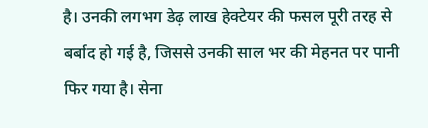है। उनकी लगभग डेढ़ लाख हेक्टेयर की फसल पूरी तरह से बर्बाद हो गई है, जिससे उनकी साल भर की मेहनत पर पानी फिर गया है। सेना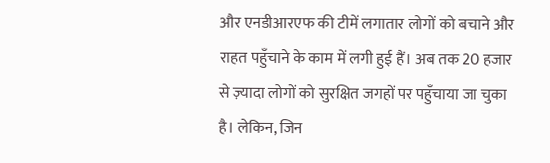और एनडीआरएफ की टीमें लगातार लोगों को बचाने और राहत पहुँचाने के काम में लगी हुई हैं। अब तक 20 हजार से ज़्यादा लोगों को सुरक्षित जगहों पर पहुँचाया जा चुका है। लेकिन, जिन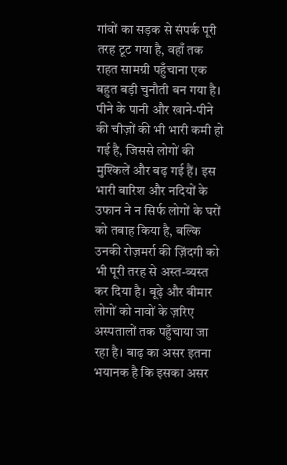गांवों का सड़क से संपर्क पूरी तरह टूट गया है, वहाँ तक राहत सामग्री पहुँचाना एक बहुत बड़ी चुनौती बन गया है। पीने के पानी और खाने-पीने की चीज़ों की भी भारी कमी हो गई है, जिससे लोगों की मुश्किलें और बढ़ गई हैं। इस भारी बारिश और नदियों के उफान ने न सिर्फ लोगों के घरों को तबाह किया है, बल्कि उनकी रोज़मर्रा की ज़िंदगी को भी पूरी तरह से अस्त-व्यस्त कर दिया है। बूढ़े और बीमार लोगों को नावों के ज़रिए अस्पतालों तक पहुँचाया जा रहा है। बाढ़ का असर इतना भयानक है कि इसका असर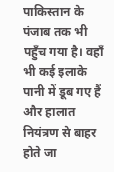पाकिस्तान के पंजाब तक भी पहुँच गया है। वहाँ भी कई इलाके पानी में डूब गए हैं और हालात नियंत्रण से बाहर होते जा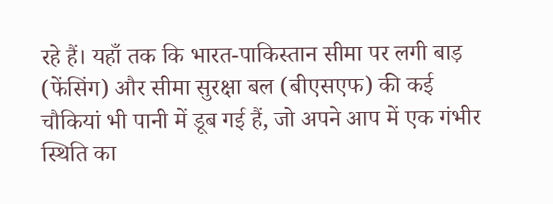रहे हैं। यहाँ तक कि भारत-पाकिस्तान सीमा पर लगी बाड़ (फेंसिंग) और सीमा सुरक्षा बल (बीएसएफ) की कई चौकियां भी पानी में डूब गई हैं, जो अपने आप में एक गंभीर स्थिति का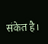संकेत है।